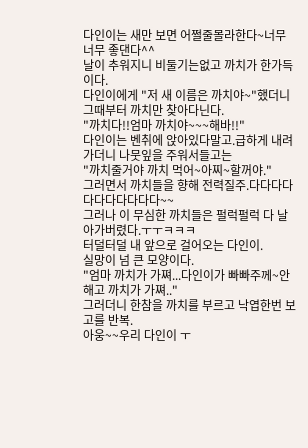다인이는 새만 보면 어쩔줄몰라한다~너무너무 좋댄다^^
날이 추워지니 비둘기는없고 까치가 한가득이다.
다인이에게 "저 새 이름은 까치야~"했더니
그때부터 까치만 찾아다닌다.
"까치다!!엄마 까치야~~~해바!!"
다인이는 벤취에 앉아있다말고.급하게 내려가더니 나뭇잎을 주워서들고는
"까치줄거야 까치 먹어~아찌~할꺼야."
그러면서 까치들을 향해 전력질주.다다다다다다다다다다다~~
그러나 이 무심한 까치들은 펄럭펄럭 다 날아가버렸다.ㅜㅜㅋㅋㅋ
터덜터덜 내 앞으로 걸어오는 다인이.
실망이 넘 큰 모양이다.
"엄마 까치가 가쪄...다인이가 빠빠주께~안해고 까치가 가쪄.."
그러더니 한참을 까치를 부르고 낙엽한번 보고를 반복.
아웅~~우리 다인이 ㅜ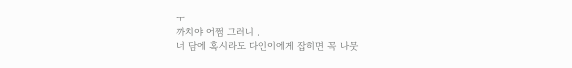ㅜ
까치야 어쩜 그러니 .
너 담에 혹시라도 다인이에게 잡히면 꼭 나뭇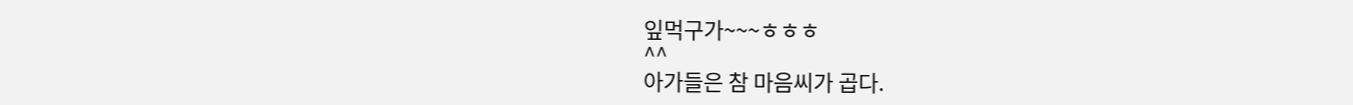잎먹구가~~~ㅎㅎㅎ
^^
아가들은 참 마음씨가 곱다.